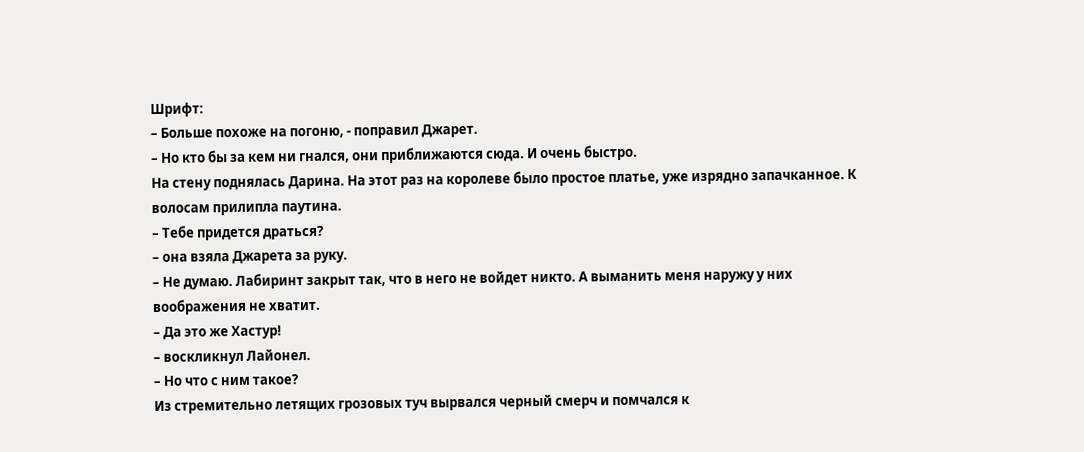Шрифт:
– Больше похоже на погоню, - поправил Джарет.
– Но кто бы за кем ни гнался, они приближаются сюда. И очень быстро.
На стену поднялась Дарина. На этот раз на королеве было простое платье, уже изрядно запачканное. К волосам прилипла паутина.
– Тебе придется драться?
– она взяла Джарета за руку.
– Не думаю. Лабиринт закрыт так, что в него не войдет никто. А выманить меня наружу у них воображения не хватит.
– Да это же Хастур!
– воскликнул Лайонел.
– Но что с ним такое?
Из стремительно летящих грозовых туч вырвался черный смерч и помчался к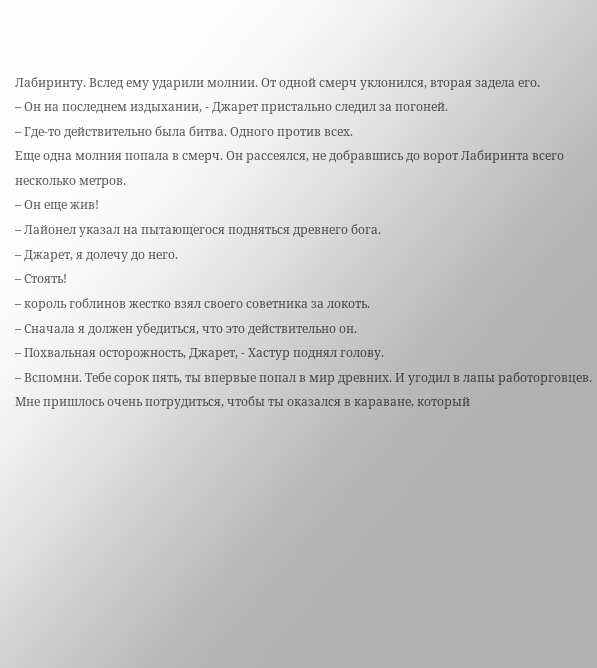Лабиринту. Вслед ему ударили молнии. От одной смерч уклонился, вторая задела его.
– Он на последнем издыхании, - Джарет пристально следил за погоней.
– Где-то действительно была битва. Одного против всех.
Еще одна молния попала в смерч. Он рассеялся, не добравшись до ворот Лабиринта всего несколько метров.
– Он еще жив!
– Лайонел указал на пытающегося подняться древнего бога.
– Джарет, я долечу до него.
– Стоять!
– король гоблинов жестко взял своего советника за локоть.
– Сначала я должен убедиться, что это действительно он.
– Похвальная осторожность, Джарет, - Хастур поднял голову.
– Вспомни. Тебе сорок пять, ты впервые попал в мир древних. И угодил в лапы работорговцев. Мне пришлось очень потрудиться, чтобы ты оказался в караване, который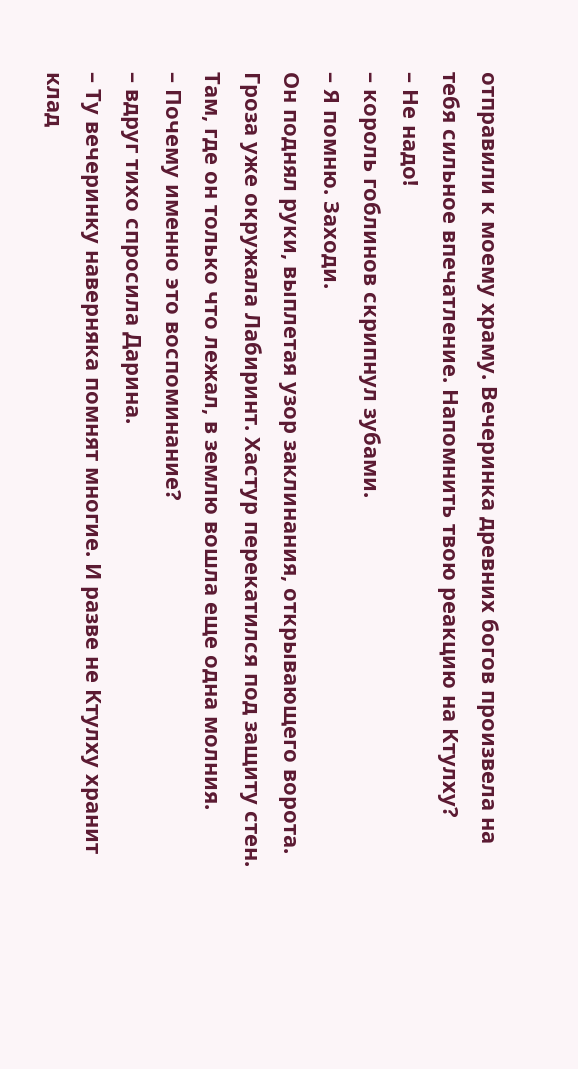отправили к моему храму. Вечеринка древних богов произвела на тебя сильное впечатление. Напомнить твою реакцию на Ктулху?
– Не надо!
– король гоблинов скрипнул зубами.
– Я помню. Заходи.
Он поднял руки, выплетая узор заклинания, открывающего ворота. Гроза уже окружала Лабиринт. Хастур перекатился под защиту стен. Там, где он только что лежал, в землю вошла еще одна молния.
– Почему именно это воспоминание?
– вдруг тихо спросила Дарина.
– Ту вечеринку наверняка помнят многие. И разве не Ктулху хранит клад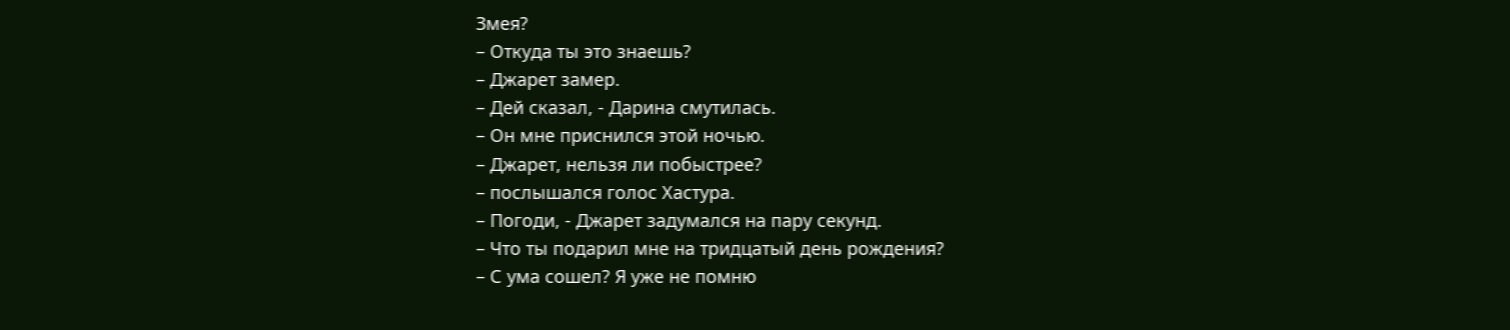Змея?
– Откуда ты это знаешь?
– Джарет замер.
– Дей сказал, - Дарина смутилась.
– Он мне приснился этой ночью.
– Джарет, нельзя ли побыстрее?
– послышался голос Хастура.
– Погоди, - Джарет задумался на пару секунд.
– Что ты подарил мне на тридцатый день рождения?
– С ума сошел? Я уже не помню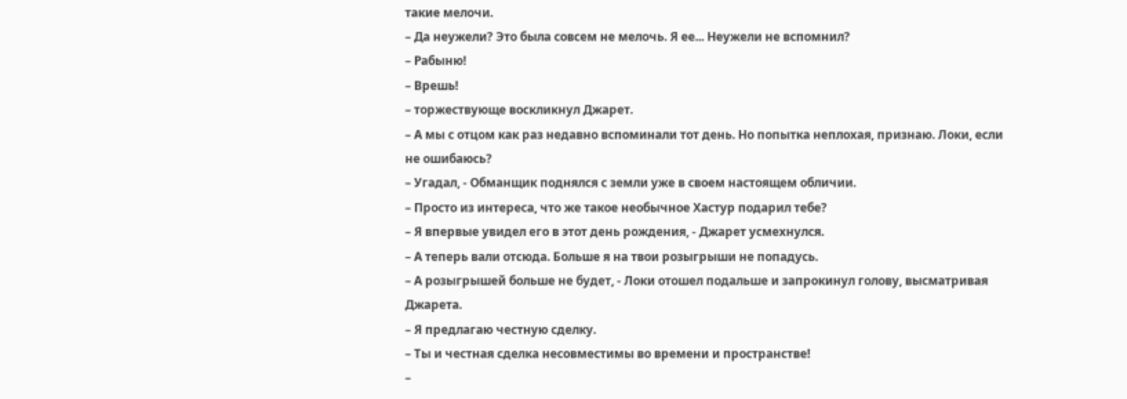такие мелочи.
– Да неужели? Это была совсем не мелочь. Я ее... Неужели не вспомнил?
– Рабыню!
– Врешь!
– торжествующе воскликнул Джарет.
– А мы с отцом как раз недавно вспоминали тот день. Но попытка неплохая, признаю. Локи, если не ошибаюсь?
– Угадал, - Обманщик поднялся с земли уже в своем настоящем обличии.
– Просто из интереса, что же такое необычное Хастур подарил тебе?
– Я впервые увидел его в этот день рождения, - Джарет усмехнулся.
– А теперь вали отсюда. Больше я на твои розыгрыши не попадусь.
– А розыгрышей больше не будет, - Локи отошел подальше и запрокинул голову, высматривая Джарета.
– Я предлагаю честную сделку.
– Ты и честная сделка несовместимы во времени и пространстве!
–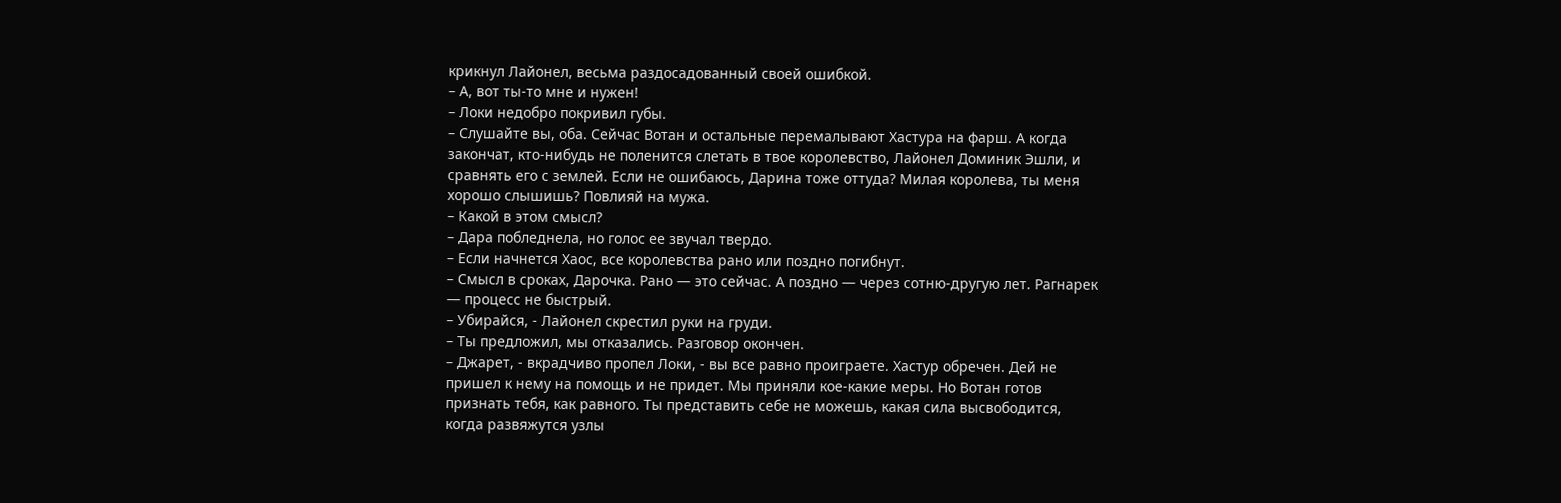крикнул Лайонел, весьма раздосадованный своей ошибкой.
– А, вот ты-то мне и нужен!
– Локи недобро покривил губы.
– Слушайте вы, оба. Сейчас Вотан и остальные перемалывают Хастура на фарш. А когда закончат, кто-нибудь не поленится слетать в твое королевство, Лайонел Доминик Эшли, и сравнять его с землей. Если не ошибаюсь, Дарина тоже оттуда? Милая королева, ты меня хорошо слышишь? Повлияй на мужа.
– Какой в этом смысл?
– Дара побледнела, но голос ее звучал твердо.
– Если начнется Хаос, все королевства рано или поздно погибнут.
– Смысл в сроках, Дарочка. Рано — это сейчас. А поздно — через сотню-другую лет. Рагнарек — процесс не быстрый.
– Убирайся, - Лайонел скрестил руки на груди.
– Ты предложил, мы отказались. Разговор окончен.
– Джарет, - вкрадчиво пропел Локи, - вы все равно проиграете. Хастур обречен. Дей не пришел к нему на помощь и не придет. Мы приняли кое-какие меры. Но Вотан готов признать тебя, как равного. Ты представить себе не можешь, какая сила высвободится, когда развяжутся узлы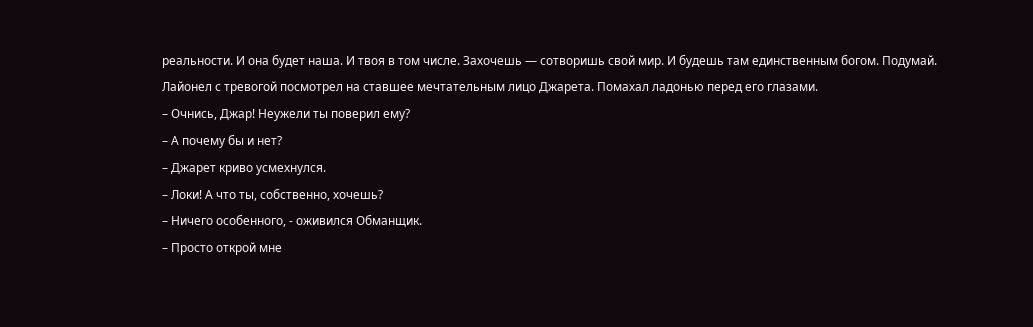реальности. И она будет наша. И твоя в том числе. Захочешь — сотворишь свой мир. И будешь там единственным богом. Подумай.
Лайонел с тревогой посмотрел на ставшее мечтательным лицо Джарета. Помахал ладонью перед его глазами.
– Очнись, Джар! Неужели ты поверил ему?
– А почему бы и нет?
– Джарет криво усмехнулся.
– Локи! А что ты, собственно, хочешь?
– Ничего особенного, - оживился Обманщик.
– Просто открой мне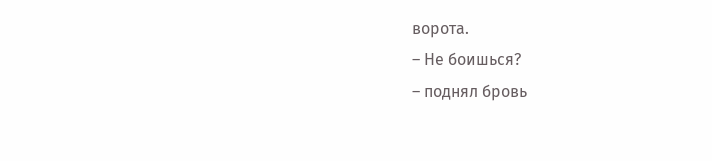ворота.
– Не боишься?
– поднял бровь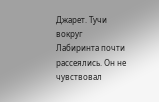Джарет. Тучи вокруг Лабиринта почти рассеялись. Он не чувствовал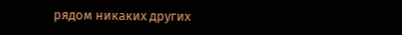рядом никаких других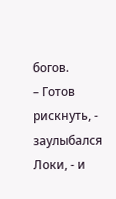богов.
– Готов рискнуть, - заулыбался Локи, - и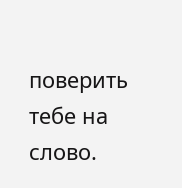поверить тебе на слово.